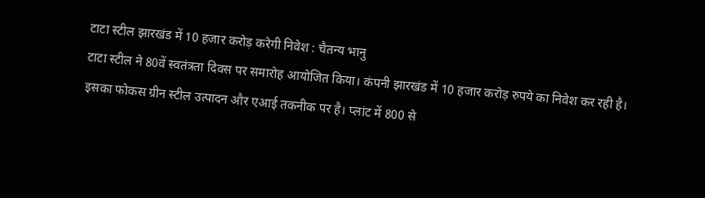टाटा स्टील झारखंड में 10 हजार करोड़ करेगी निवेश : चैतन्य भानु
टाटा स्टील ने 80वें स्वतंत्रता दिवस पर समारोह आयोजित किया। कंपनी झारखंड में 10 हजार करोड़ रुपये का निवेश कर रही है। इसका फोकस ग्रीन स्टील उत्पादन और एआई तकनीक पर है। प्लांट में 800 से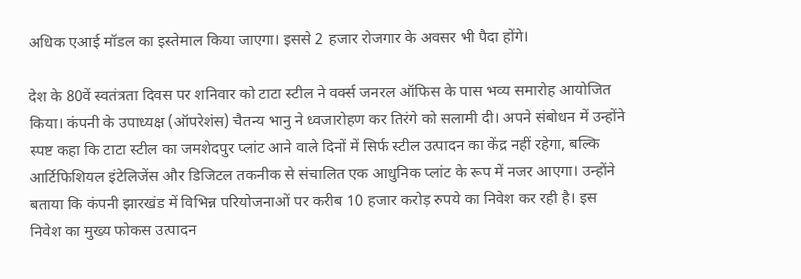अधिक एआई मॉडल का इस्तेमाल किया जाएगा। इससे 2 हजार रोजगार के अवसर भी पैदा होंगे।

देश के 80वें स्वतंत्रता दिवस पर शनिवार को टाटा स्टील ने वर्क्स जनरल ऑफिस के पास भव्य समारोह आयोजित किया। कंपनी के उपाध्यक्ष (ऑपरेशंस) चैतन्य भानु ने ध्वजारोहण कर तिरंगे को सलामी दी। अपने संबोधन में उन्होंने स्पष्ट कहा कि टाटा स्टील का जमशेदपुर प्लांट आने वाले दिनों में सिर्फ स्टील उत्पादन का केंद्र नहीं रहेगा, बल्कि आर्टिफिशियल इंटेलिजेंस और डिजिटल तकनीक से संचालित एक आधुनिक प्लांट के रूप में नजर आएगा। उन्होंने बताया कि कंपनी झारखंड में विभिन्न परियोजनाओं पर करीब 10 हजार करोड़ रुपये का निवेश कर रही है। इस निवेश का मुख्य फोकस उत्पादन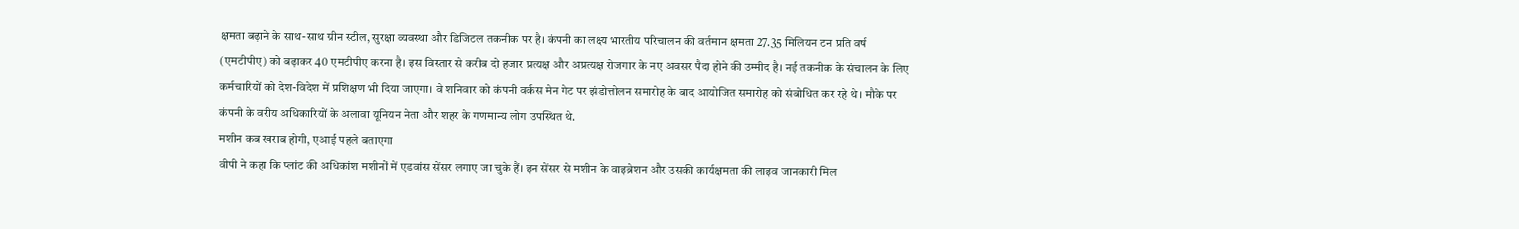क्षमता बढ़ाने के साथ-साथ ग्रीन स्टील, सुरक्षा व्यवस्था और डिजिटल तकनीक पर है। कंपनी का लक्ष्य भारतीय परिचालन की वर्तमान क्षमता 27.35 मिलियन टन प्रति वर्ष (एमटीपीए) को बढ़ाकर 40 एमटीपीए करना है। इस विस्तार से करीब दो हजार प्रत्यक्ष और अप्रत्यक्ष रोजगार के नए अवसर पैदा होने की उम्मीद है। नई तकनीक के संचालन के लिए कर्मचारियों को देश-विदेश में प्रशिक्षण भी दिया जाएगा। वे शनिवार को कंपनी वर्कस मेन गेट पर झंडोत्तोलन समारोह के बाद आयोजित समारोह को संबोधित कर रहे थे। मौके पर कंपनी के वरीय अधिकारियों के अलावा यूनियन नेता और शहर के गणमान्य लोग उपस्थित थे.
मशीन कब खराब होगी, एआई पहले बताएगा
वीपी ने कहा कि प्लांट की अधिकांश मशीनों में एडवांस सेंसर लगाए जा चुके हैं। इन सेंसर से मशीन के वाइब्रेशन और उसकी कार्यक्षमता की लाइव जानकारी मिल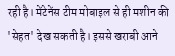रही है। मेंटेनेंस टीम मोबाइल से ही मशीन की 'सेहत' देख सकती है। इससे खराबी आने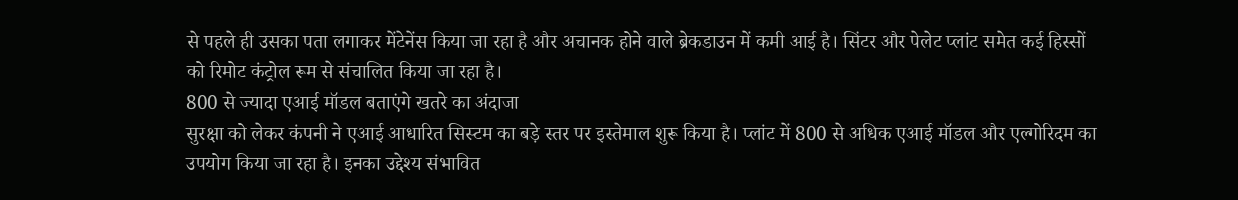से पहले ही उसका पता लगाकर मेंटेनेंस किया जा रहा है और अचानक होने वाले ब्रेकडाउन में कमी आई है। सिंटर और पेलेट प्लांट समेत कई हिस्सों को रिमोट कंट्रोल रूम से संचालित किया जा रहा है।
800 से ज्यादा एआई मॉडल बताएंगे खतरे का अंदाजा
सुरक्षा को लेकर कंपनी ने एआई आधारित सिस्टम का बड़े स्तर पर इस्तेमाल शुरू किया है। प्लांट में 800 से अधिक एआई मॉडल और एल्गोरिदम का उपयोग किया जा रहा है। इनका उद्देश्य संभावित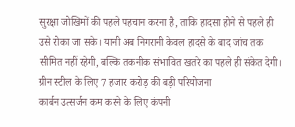सुरक्षा जोखिमों की पहले पहचान करना है, ताकि हादसा होने से पहले ही उसे रोका जा सके। यानी अब निगरानी केवल हादसे के बाद जांच तक सीमित नहीं रहेगी, बल्कि तकनीक संभावित खतरे का पहले ही संकेत देगी।
ग्रीन स्टील के लिए 7 हजार करोड़ की बड़ी परियोजना
कार्बन उत्सर्जन कम करने के लिए कंपनी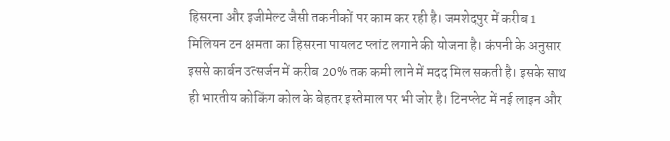हिसरना और इजीमेल्ट जैसी तकनीकों पर काम कर रही है। जमशेदपुर में करीब 1 मिलियन टन क्षमता का हिसरना पायलट प्लांट लगाने की योजना है। कंपनी के अनुसार इससे कार्बन उत्सर्जन में करीब 20% तक कमी लाने में मदद मिल सकती है। इसके साथ ही भारतीय कोकिंग कोल के बेहतर इस्तेमाल पर भी जोर है। टिनप्लेट में नई लाइन और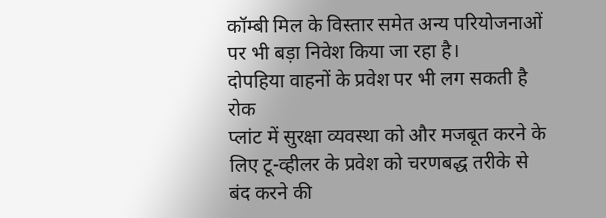कॉम्बी मिल के विस्तार समेत अन्य परियोजनाओं पर भी बड़ा निवेश किया जा रहा है।
दोपहिया वाहनों के प्रवेश पर भी लग सकती है रोक
प्लांट में सुरक्षा व्यवस्था को और मजबूत करने के लिए टू-व्हीलर के प्रवेश को चरणबद्ध तरीके से बंद करने की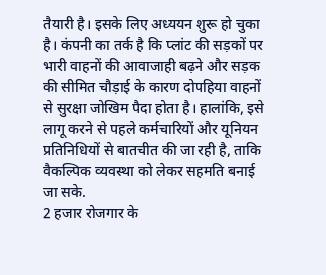तैयारी है। इसके लिए अध्ययन शुरू हो चुका है। कंपनी का तर्क है कि प्लांट की सड़कों पर भारी वाहनों की आवाजाही बढ़ने और सड़क की सीमित चौड़ाई के कारण दोपहिया वाहनों से सुरक्षा जोखिम पैदा होता है। हालांकि, इसे लागू करने से पहले कर्मचारियों और यूनियन प्रतिनिधियों से बातचीत की जा रही है, ताकि वैकल्पिक व्यवस्था को लेकर सहमति बनाई जा सके.
2 हजार रोजगार के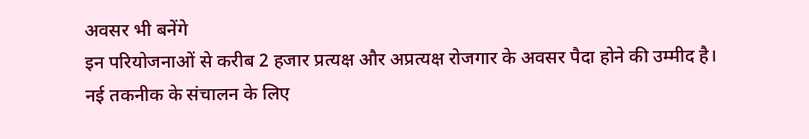अवसर भी बनेंगे
इन परियोजनाओं से करीब 2 हजार प्रत्यक्ष और अप्रत्यक्ष रोजगार के अवसर पैदा होने की उम्मीद है। नई तकनीक के संचालन के लिए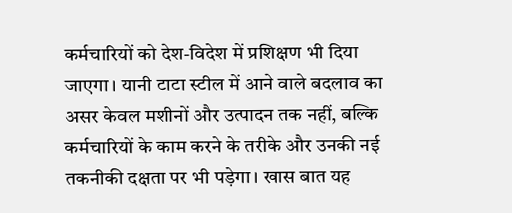कर्मचारियों को देश-विदेश में प्रशिक्षण भी दिया जाएगा। यानी टाटा स्टील में आने वाले बदलाव का असर केवल मशीनों और उत्पादन तक नहीं, बल्कि कर्मचारियों के काम करने के तरीके और उनकी नई तकनीकी दक्षता पर भी पड़ेगा। खास बात यह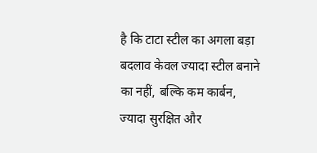है कि टाटा स्टील का अगला बड़ा बदलाव केवल ज्यादा स्टील बनाने का नहीं, बल्कि कम कार्बन, ज्यादा सुरक्षित और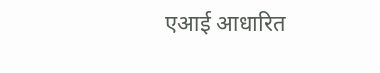एआई आधारित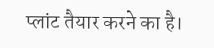प्लांट तैयार करने का है।